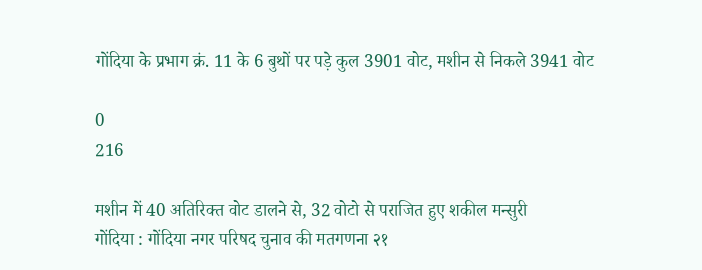गोंदिया के प्रभाग क्रं. 11 के 6 बुथों पर पड़े कुल 3901 वोट, मशीन से निकले 3941 वोट

0
216

मशीन में 40 अतिरिक्त वोट डालने से, 32 वोटो से पराजित हुए शकील मन्सुरी
गोंदिया : गोंदिया नगर परिषद चुनाव की मतगणना २१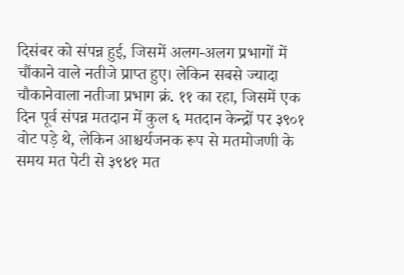दिसंबर को संपन्न हुई, जिसमें अलग-अलग प्रभागों में चौंकाने वाले नतीजे प्राप्त हुए। लेकिन सबसे ज्यादा चौकानेवाला नतीजा प्रभाग क्रं. ११ का रहा, जिसमें एक दिन पूर्व संपन्न मतदान में कुल ६ मतदान केन्द्रों पर ३९०१ वोट पड़े थे, लेकिन आश्चर्यजनक रूप से मतमोजणी के समय मत पेटी से ३९४१ मत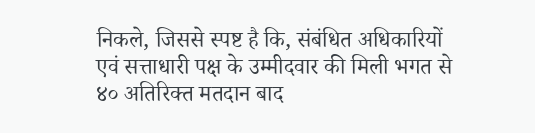निकले, जिससे स्पष्ट है कि, संबंधित अधिकारियों एवं सत्ताधारी पक्ष के उम्मीदवार की मिली भगत से ४० अतिरिक्त मतदान बाद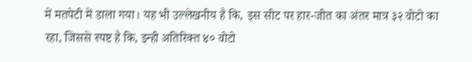में मतपेटी में डाला गया। यह भी उल्लेखनीय है कि, इस सीट पर हार-जीत का अंतर मात्र ३२ वोटो का रहा, जिससे स्पष्ट है कि, इन्ही अतिरिक्त ४० वोटो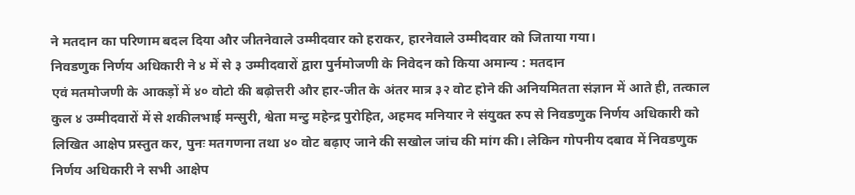ने मतदान का परिणाम बदल दिया और जीतनेवाले उम्मीदवार को हराकर, हारनेवाले उम्मीदवार को जिताया गया।
निवडणुक निर्णय अधिकारी ने ४ में से ३ उम्मीदवारों द्वारा पुर्नमोजणी के निवेदन को किया अमान्य : मतदान
एवं मतमोजणी के आकड़ों में ४० वोटो की बढ़ोत्तरी और हार-जीत के अंतर मात्र ३२ वोट होने की अनियमितता संज्ञान में आते ही, तत्काल कुल ४ उम्मीदवारों में से शकीलभाई मन्सुरी, श्वेता मन्टु महेन्द्र पुरोहित, अहमद मनियार ने संयुक्त रुप से निवडणुक निर्णय अधिकारी को लिखित आक्षेप प्रस्तुत कर, पुनः मतगणना तथा ४० वोट बढ़ाए जाने की सखोल जांच की मांग की। लेकिन गोपनीय दबाव में निवडणुक निर्णय अधिकारी ने सभी आक्षेप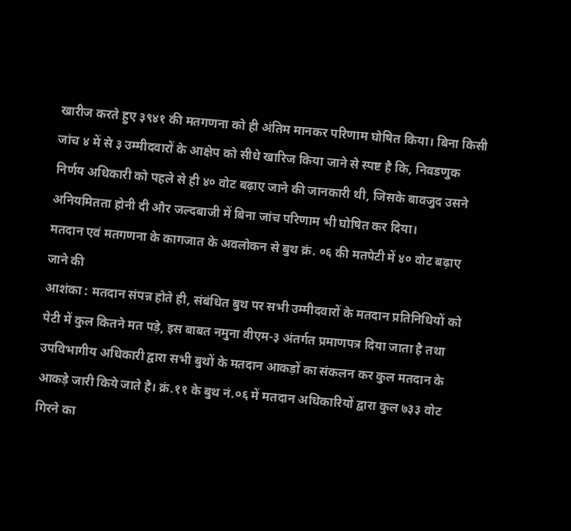खारीज करते हुए ३९४१ की मतगणना को ही अंतिम मानकर परिणाम घोषित किया। बिना किसी जांच ४ में से ३ उम्मीदवारों के आक्षेप को सीधे खारिज किया जाने से स्पष्ट है कि, निवडणुक निर्णय अधिकारी को पहले से ही ४० वोट बढ़ाए जाने की जानकारी थी, जिसके बावजुद उसने अनियमितता होनी दी और जल्दबाजी में बिना जांच परिणाम भी घोषित कर दिया।
मतदान एवं मतगणना के कागजात के अवलोकन से बुथ क्रं. ०६ की मतपेटी में ४० वोट बढ़ाए जाने की
आशंका : मतदान संपन्न होते ही, संबंधित बुथ पर सभी उम्मीदवारों के मतदान प्रतिनिधियों को पेटी में कुल कितने मत पड़े, इस बाबत नमुना वीएम-३ अंतर्गत प्रमाणपत्र दिया जाता है तथा उपविभागीय अधिकारी द्वारा सभी बुथों के मतदान आकड़ों का संकलन कर कुल मतदान के आकड़े जारी किये जाते है। क्रं.११ के बुथ नं.०६ में मतदान अधिकारियों द्वारा कुल ७३३ वोट गिरने का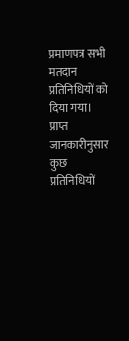प्रमाणपत्र सभी मतदान प्रतिनिधियों को दिया गया। प्राप्त जानकारीनुसार कुछ प्रतिनिधियों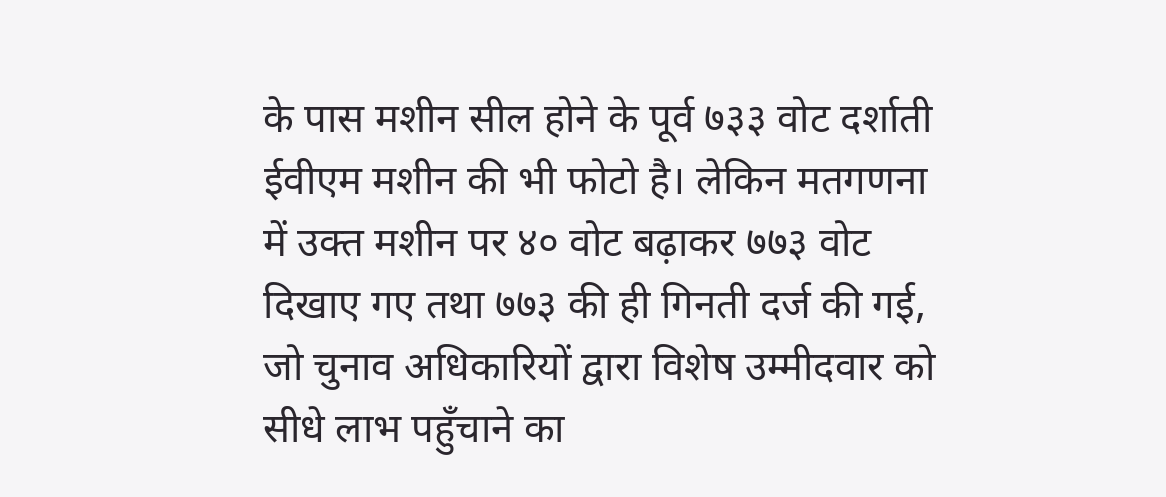के पास मशीन सील होने के पूर्व ७३३ वोट दर्शाती ईवीएम मशीन की भी फोटो है। लेकिन मतगणना में उक्त मशीन पर ४० वोट बढ़ाकर ७७३ वोट दिखाए गए तथा ७७३ की ही गिनती दर्ज की गई, जो चुनाव अधिकारियों द्वारा विशेष उम्मीदवार को सीधे लाभ पहुँचाने का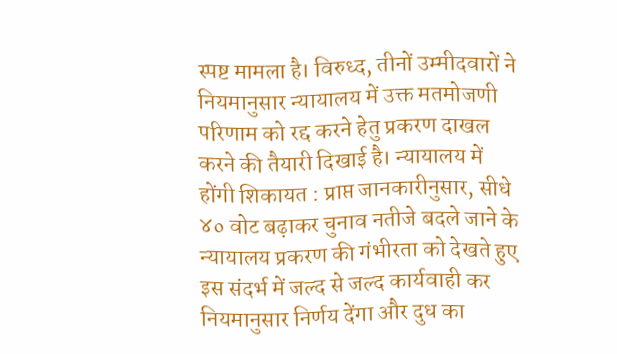स्पष्ट मामला है। विरुध्द, तीनों उम्मीदवारों ने नियमानुसार न्यायालय में उक्त मतमोजणी परिणाम को रद्द करने हेतु प्रकरण दाखल करने की तैयारी दिखाई है। न्यायालय में होंगी शिकायत : प्राप्त जानकारीनुसार, सीधे ४० वोट बढ़ाकर चुनाव नतीजे बदले जाने के न्यायालय प्रकरण की गंभीरता को देखते हुए इस संदर्भ में जल्द से जल्द कार्यवाही कर नियमानुसार निर्णय देंगा और दुध का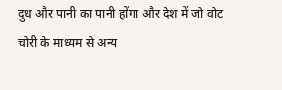दुध और पानी का पानी होंगा और देश में जो वोट चोरी के माध्यम से अन्य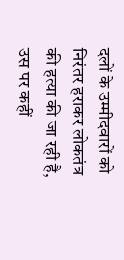दलों के उम्मीदवारों को निरंतर हराकर लोकतंत्र की हत्या की जा रही है, उस पर कहीं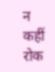न कहीं रोक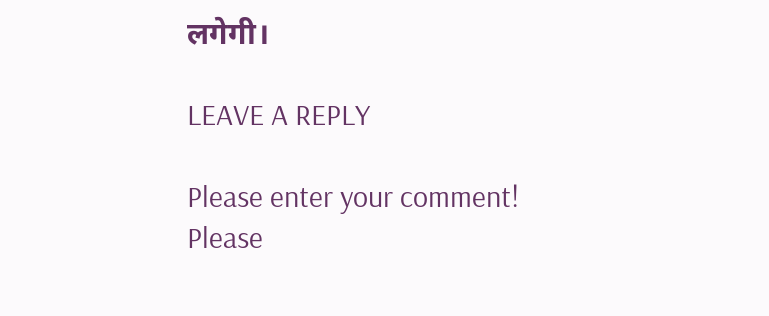लगेगी।

LEAVE A REPLY

Please enter your comment!
Please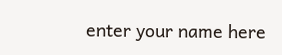enter your name here